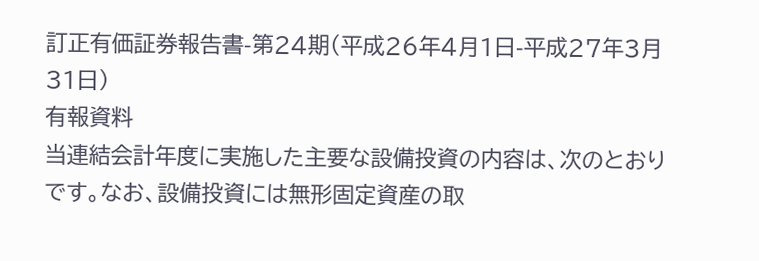訂正有価証券報告書-第24期(平成26年4月1日-平成27年3月31日)
有報資料
当連結会計年度に実施した主要な設備投資の内容は、次のとおりです。なお、設備投資には無形固定資産の取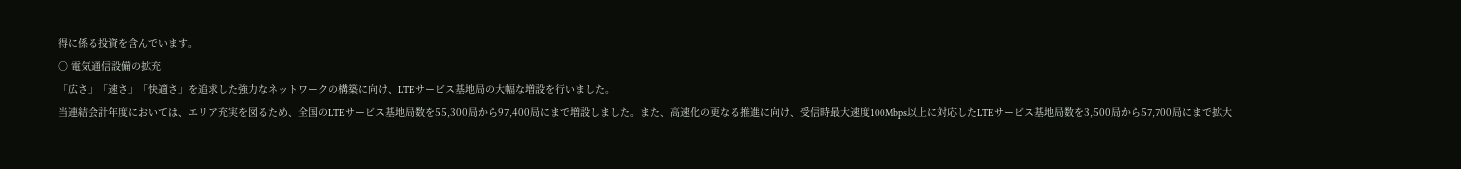得に係る投資を含んでいます。
○ 電気通信設備の拡充
「広さ」「速さ」「快適さ」を追求した強力なネットワークの構築に向け、LTEサービス基地局の大幅な増設を行いました。
当連結会計年度においては、エリア充実を図るため、全国のLTEサービス基地局数を55,300局から97,400局にまで増設しました。また、高速化の更なる推進に向け、受信時最大速度100Mbps以上に対応したLTEサービス基地局数を3,500局から57,700局にまで拡大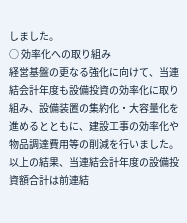しました。
○ 効率化への取り組み
経営基盤の更なる強化に向けて、当連結会計年度も設備投資の効率化に取り組み、設備装置の集約化・大容量化を進めるとともに、建設工事の効率化や物品調達費用等の削減を行いました。
以上の結果、当連結会計年度の設備投資額合計は前連結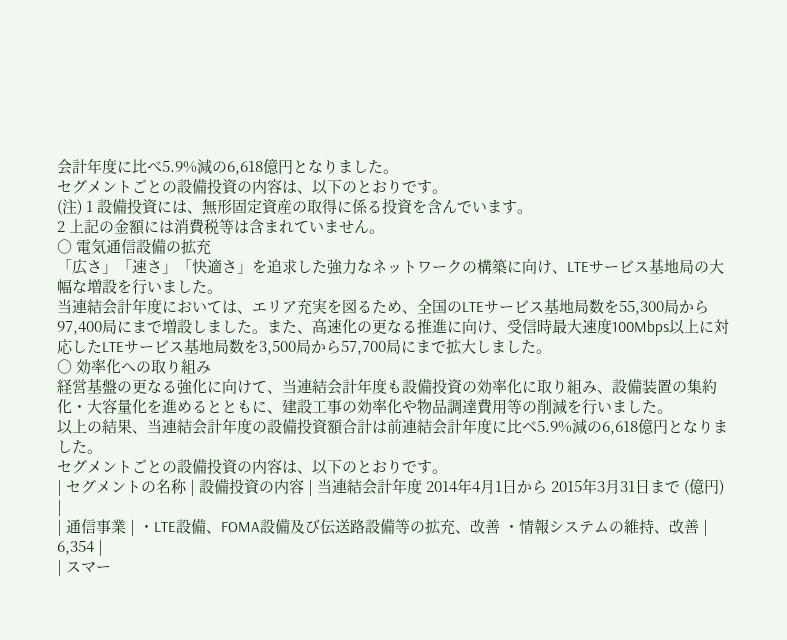会計年度に比べ5.9%減の6,618億円となりました。
セグメントごとの設備投資の内容は、以下のとおりです。
(注) 1 設備投資には、無形固定資産の取得に係る投資を含んでいます。
2 上記の金額には消費税等は含まれていません。
○ 電気通信設備の拡充
「広さ」「速さ」「快適さ」を追求した強力なネットワークの構築に向け、LTEサービス基地局の大幅な増設を行いました。
当連結会計年度においては、エリア充実を図るため、全国のLTEサービス基地局数を55,300局から97,400局にまで増設しました。また、高速化の更なる推進に向け、受信時最大速度100Mbps以上に対応したLTEサービス基地局数を3,500局から57,700局にまで拡大しました。
○ 効率化への取り組み
経営基盤の更なる強化に向けて、当連結会計年度も設備投資の効率化に取り組み、設備装置の集約化・大容量化を進めるとともに、建設工事の効率化や物品調達費用等の削減を行いました。
以上の結果、当連結会計年度の設備投資額合計は前連結会計年度に比べ5.9%減の6,618億円となりました。
セグメントごとの設備投資の内容は、以下のとおりです。
| セグメントの名称 | 設備投資の内容 | 当連結会計年度 2014年4月1日から 2015年3月31日まで (億円) |
| 通信事業 | ・LTE設備、FOMA設備及び伝送路設備等の拡充、改善 ・情報システムの維持、改善 | 6,354 |
| スマー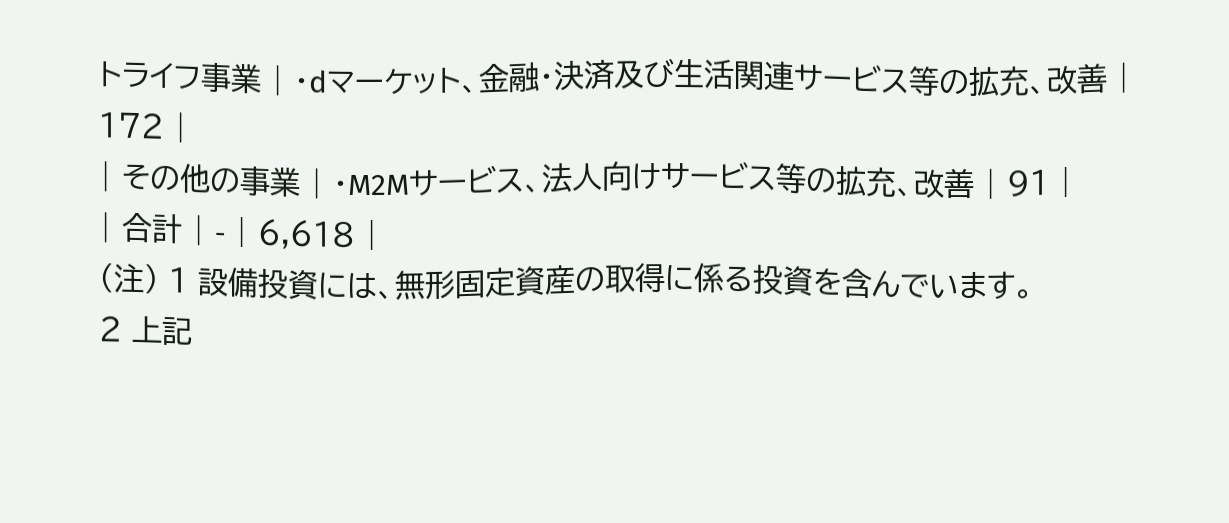トライフ事業 | ・dマーケット、金融・決済及び生活関連サービス等の拡充、改善 | 172 |
| その他の事業 | ・M2Mサービス、法人向けサービス等の拡充、改善 | 91 |
| 合計 | - | 6,618 |
(注) 1 設備投資には、無形固定資産の取得に係る投資を含んでいます。
2 上記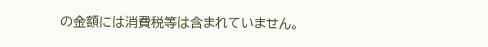の金額には消費税等は含まれていません。